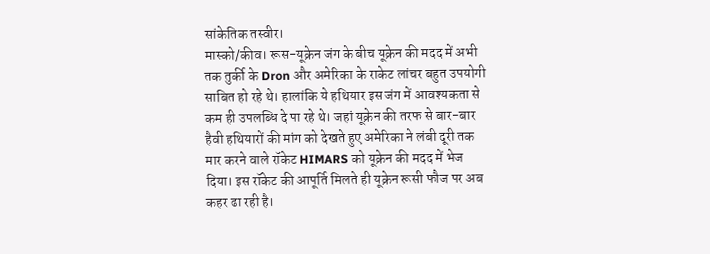सांकेतिक तस्वीर।
मास्को/कीव। रूस-यूक्रेन जंग के बीच यूक्रेन की मदद में अभी तक तुर्की के Dron और अमेरिका के राकेट लांचर बहुत उपयोगी साबित हो रहे थे। हालांकि ये हथियार इस जंग में आवश्यकता से कम ही उपलब्धि दे पा रहे थे। जहां यूक्रेन की तरफ से बार-बार हैवी हथियारों की मांग को देखते हुए अमेरिका ने लंबी दूरी तक मार करने वाले रॉकेट HIMARS को यूक्रेन की मदद में भेज दिया। इस रॉकेट की आपूर्ति मिलते ही यूक्रेन रूसी फौज पर अब कहर ढा रही है।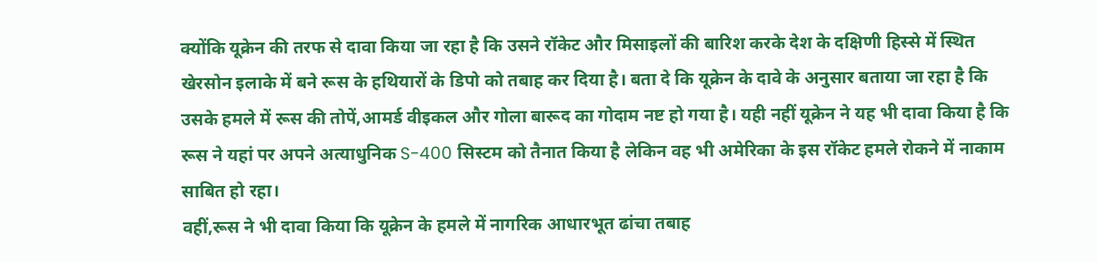क्योंकि यूक्रेन की तरफ से दावा किया जा रहा है कि उसने रॉकेट और मिसाइलों की बारिश करके देश के दक्षिणी हिस्से में स्थित खेरसोन इलाके में बने रूस के हथियारों के डिपो को तबाह कर दिया है। बता दे कि यूक्रेन के दावे के अनुसार बताया जा रहा है कि उसके हमले में रूस की तोपें,आमर्ड वीइकल और गोला बारूद का गोदाम नष्ट हो गया है। यही नहीं यूक्रेन ने यह भी दावा किया है कि रूस ने यहां पर अपने अत्याधुनिक S-400 सिस्टम को तैनात किया है लेकिन वह भी अमेरिका के इस रॉकेट हमले रोकने में नाकाम साबित हो रहा।
वहीं,रूस ने भी दावा किया कि यूक्रेन के हमले में नागरिक आधारभूत ढांचा तबाह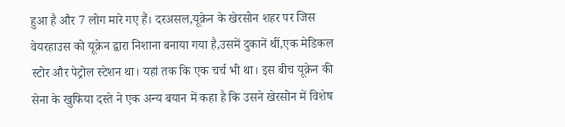हुआ है और 7 लोग मारे गए हैं। दरअसल,यूक्रेन के खेरसोन शहर पर जिस वेयरहाउस को यूक्रेन द्वारा निशाना बनाया गया है,उसमें दुकानें थीं,एक मेडिकल स्टोर और पेट्रोल स्टेशन था। यहां तक कि एक चर्च भी था। इस बीच यूक्रेन की सेना के खुफिया दस्ते ने एक अन्य बयान में कहा है कि उसने खेरसोन में विशेष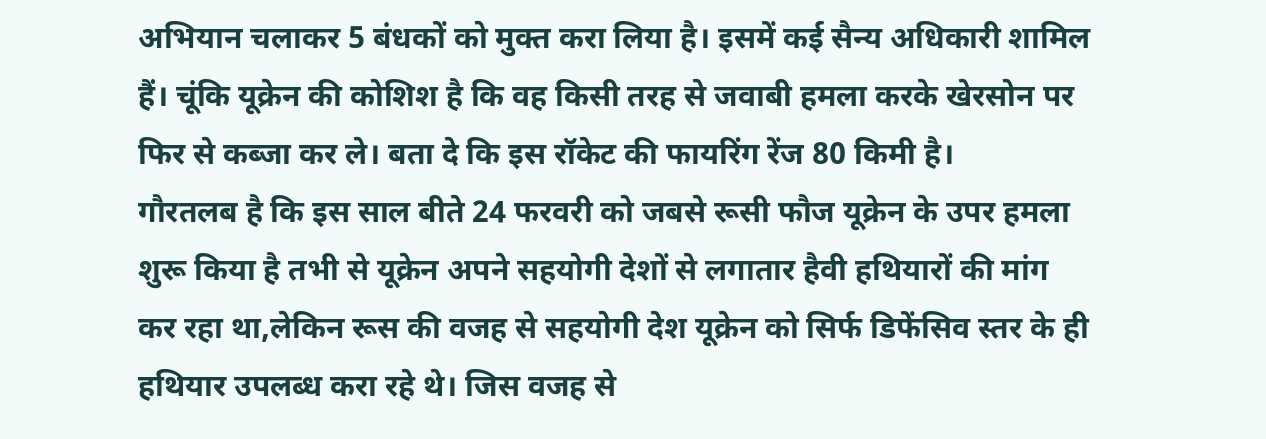अभियान चलाकर 5 बंधकों को मुक्त करा लिया है। इसमें कई सैन्य अधिकारी शामिल हैं। चूंकि यूक्रेन की कोशिश है कि वह किसी तरह से जवाबी हमला करके खेरसोन पर फिर से कब्जा कर ले। बता दे कि इस रॉकेट की फायरिंग रेंज 80 किमी है।
गौरतलब है कि इस साल बीते 24 फरवरी को जबसे रूसी फौज यूक्रेन के उपर हमला शुरू किया है तभी से यूक्रेन अपने सहयोगी देशों से लगातार हैवी हथियारों की मांग कर रहा था,लेकिन रूस की वजह से सहयोगी देश यूक्रेन को सिर्फ डिफेंसिव स्तर के ही हथियार उपलब्ध करा रहे थे। जिस वजह से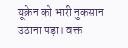यूक्रेन को भारी नुकसान उठाना पड़ा। वक्त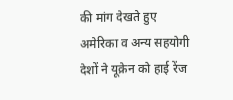की मांग देखते हुए अमेरिका व अन्य सहयोगी देशों ने यूक्रेन को हाई रेंज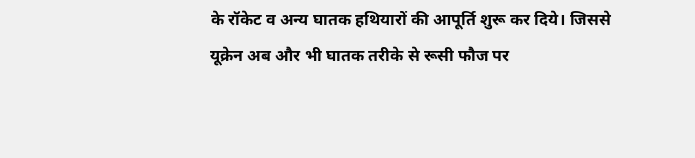के रॉकेट व अन्य घातक हथियारों की आपूर्ति शुरू कर दिये। जिससे यूक्रेन अब और भी घातक तरीके से रूसी फौज पर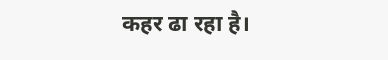कहर ढा रहा है।